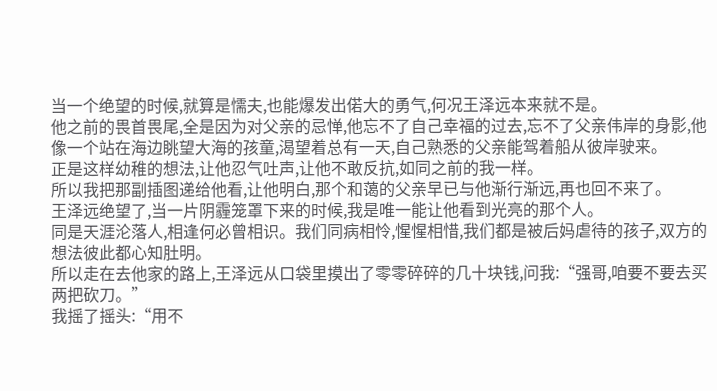当一个绝望的时候,就算是懦夫,也能爆发出偌大的勇气,何况王泽远本来就不是。
他之前的畏首畏尾,全是因为对父亲的忌惮,他忘不了自己幸福的过去,忘不了父亲伟岸的身影,他像一个站在海边眺望大海的孩童,渴望着总有一天,自己熟悉的父亲能驾着船从彼岸驶来。
正是这样幼稚的想法,让他忍气吐声,让他不敢反抗,如同之前的我一样。
所以我把那副插图递给他看,让他明白,那个和蔼的父亲早已与他渐行渐远,再也回不来了。
王泽远绝望了,当一片阴霾笼罩下来的时候,我是唯一能让他看到光亮的那个人。
同是天涯沦落人,相逢何必曾相识。我们同病相怜,惺惺相惜,我们都是被后妈虐待的孩子,双方的想法彼此都心知肚明。
所以走在去他家的路上,王泽远从口袋里摸出了零零碎碎的几十块钱,问我:“强哥,咱要不要去买两把砍刀。”
我摇了摇头:“用不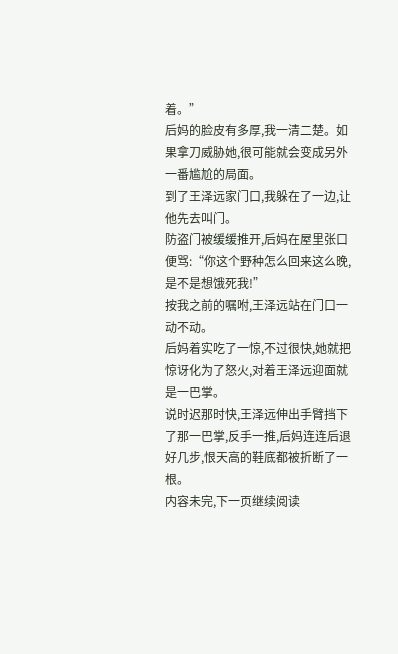着。”
后妈的脸皮有多厚,我一清二楚。如果拿刀威胁她,很可能就会变成另外一番尴尬的局面。
到了王泽远家门口,我躲在了一边,让他先去叫门。
防盗门被缓缓推开,后妈在屋里张口便骂:“你这个野种怎么回来这么晚,是不是想饿死我!”
按我之前的嘱咐,王泽远站在门口一动不动。
后妈着实吃了一惊,不过很快,她就把惊讶化为了怒火,对着王泽远迎面就是一巴掌。
说时迟那时快,王泽远伸出手臂挡下了那一巴掌,反手一推,后妈连连后退好几步,恨天高的鞋底都被折断了一根。
内容未完,下一页继续阅读